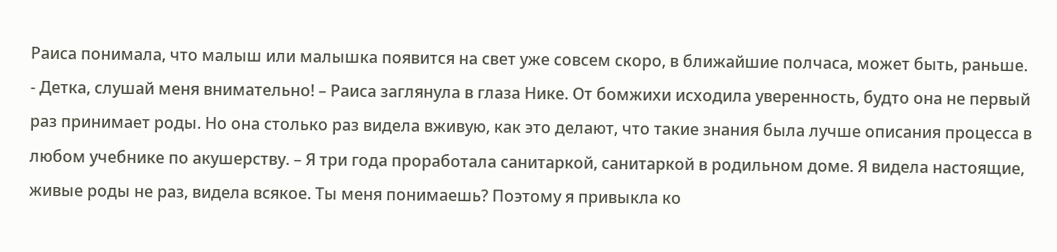Раиса понимала, что малыш или малышка появится на свет уже совсем скоро, в ближайшие полчаса, может быть, раньше.
- Детка, слушай меня внимательно! – Раиса заглянула в глаза Нике. От бомжихи исходила уверенность, будто она не первый раз принимает роды. Но она столько раз видела вживую, как это делают, что такие знания была лучше описания процесса в любом учебнике по акушерству. – Я три года проработала санитаркой, санитаркой в родильном доме. Я видела настоящие, живые роды не раз, видела всякое. Ты меня понимаешь? Поэтому я привыкла ко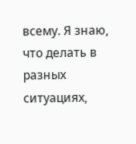всему. Я знаю, что делать в разных ситуациях,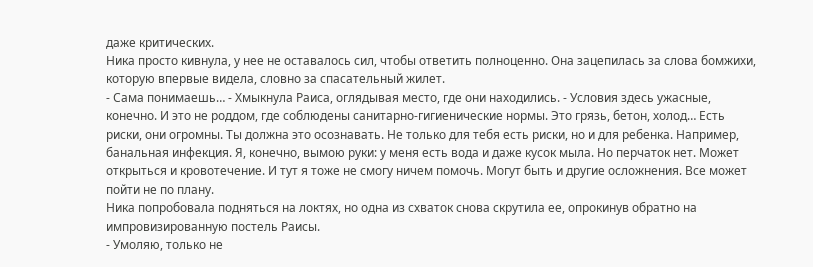даже критических.
Ника просто кивнула, у нее не оставалось сил, чтобы ответить полноценно. Она зацепилась за слова бомжихи, которую впервые видела, словно за спасательный жилет.
- Сама понимаешь… - Хмыкнула Раиса, оглядывая место, где они находились. - Условия здесь ужасные, конечно. И это не роддом, где соблюдены санитарно-гигиенические нормы. Это грязь, бетон, холод… Есть риски, они огромны. Ты должна это осознавать. Не только для тебя есть риски, но и для ребенка. Например, банальная инфекция. Я, конечно, вымою руки: у меня есть вода и даже кусок мыла. Но перчаток нет. Может открыться и кровотечение. И тут я тоже не смогу ничем помочь. Могут быть и другие осложнения. Все может пойти не по плану.
Ника попробовала подняться на локтях, но одна из схваток снова скрутила ее, опрокинув обратно на импровизированную постель Раисы.
- Умоляю, только не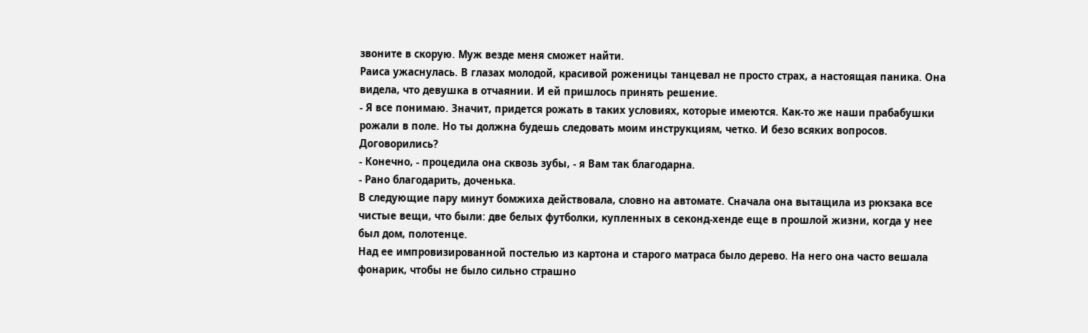звоните в скорую. Муж везде меня сможет найти.
Раиса ужаснулась. В глазах молодой, красивой роженицы танцевал не просто страх, а настоящая паника. Она видела, что девушка в отчаянии. И ей пришлось принять решение.
- Я все понимаю. Значит, придется рожать в таких условиях, которые имеются. Как-то же наши прабабушки рожали в поле. Но ты должна будешь следовать моим инструкциям, четко. И безо всяких вопросов. Договорились?
- Конечно, - процедила она сквозь зубы, - я Вам так благодарна.
- Рано благодарить, доченька.
В следующие пару минут бомжиха действовала, словно на автомате. Сначала она вытащила из рюкзака все чистые вещи, что были: две белых футболки, купленных в секонд-хенде еще в прошлой жизни, когда у нее был дом, полотенце.
Над ее импровизированной постелью из картона и старого матраса было дерево. На него она часто вешала фонарик, чтобы не было сильно страшно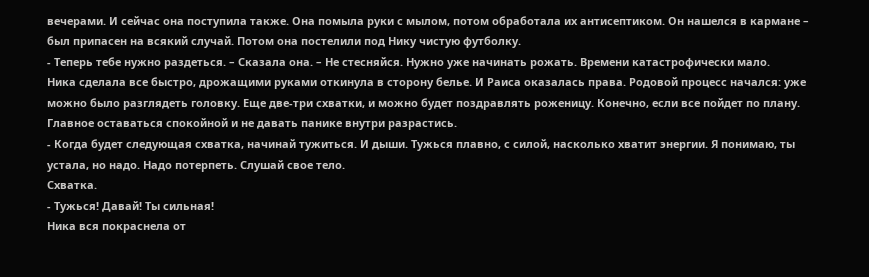вечерами. И сейчас она поступила также. Она помыла руки с мылом, потом обработала их антисептиком. Он нашелся в кармане – был припасен на всякий случай. Потом она постелили под Нику чистую футболку.
- Теперь тебе нужно раздеться. – Сказала она. – Не стесняйся. Нужно уже начинать рожать. Времени катастрофически мало.
Ника сделала все быстро, дрожащими руками откинула в сторону белье. И Раиса оказалась права. Родовой процесс начался: уже можно было разглядеть головку. Еще две-три схватки, и можно будет поздравлять роженицу. Конечно, если все пойдет по плану. Главное оставаться спокойной и не давать панике внутри разрастись.
- Когда будет следующая схватка, начинай тужиться. И дыши. Тужься плавно, с силой, насколько хватит энергии. Я понимаю, ты устала, но надо. Надо потерпеть. Слушай свое тело.
Схватка.
- Тужься! Давай! Ты сильная!
Ника вся покраснела от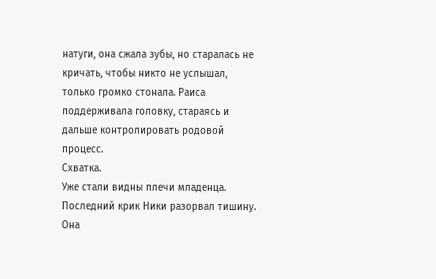натуги, она сжала зубы, но старалась не кричать, чтобы никто не услышал, только громко стонала. Раиса поддерживала головку, стараясь и дальше контролировать родовой процесс.
Схватка.
Уже стали видны плечи младенца.
Последний крик Ники разорвал тишину. Она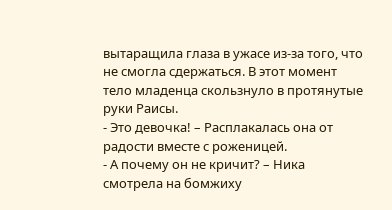вытаращила глаза в ужасе из-за того, что не смогла сдержаться. В этот момент тело младенца скользнуло в протянутые руки Раисы.
- Это девочка! – Расплакалась она от радости вместе с роженицей.
- А почему он не кричит? – Ника смотрела на бомжиху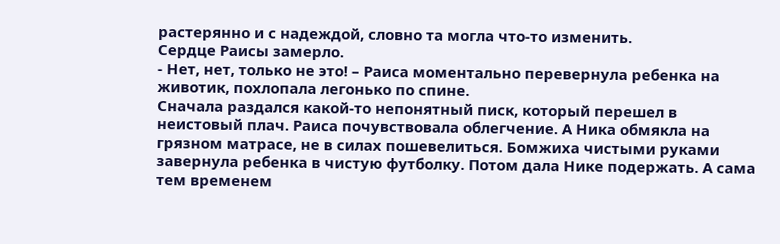растерянно и с надеждой, словно та могла что-то изменить.
Сердце Раисы замерло.
- Нет, нет, только не это! – Раиса моментально перевернула ребенка на животик, похлопала легонько по спине.
Сначала раздался какой-то непонятный писк, который перешел в неистовый плач. Раиса почувствовала облегчение. А Ника обмякла на грязном матрасе, не в силах пошевелиться. Бомжиха чистыми руками завернула ребенка в чистую футболку. Потом дала Нике подержать. А сама тем временем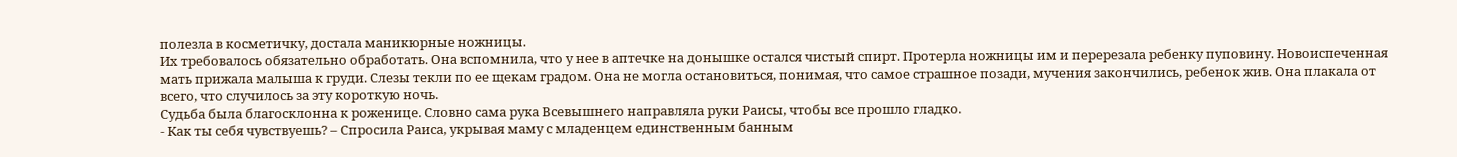полезла в косметичку, достала маникюрные ножницы.
Их требовалось обязательно обработать. Она вспомнила, что у нее в аптечке на донышке остался чистый спирт. Протерла ножницы им и перерезала ребенку пуповину. Новоиспеченная мать прижала малыша к груди. Слезы текли по ее щекам градом. Она не могла остановиться, понимая, что самое страшное позади, мучения закончились, ребенок жив. Она плакала от всего, что случилось за эту короткую ночь.
Судьба была благосклонна к роженице. Словно сама рука Всевышнего направляла руки Раисы, чтобы все прошло гладко.
- Как ты себя чувствуешь? – Спросила Раиса, укрывая маму с младенцем единственным банным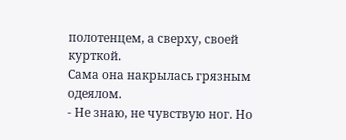полотенцем, а сверху, своей курткой.
Сама она накрылась грязным одеялом.
- Не знаю, не чувствую ног. Но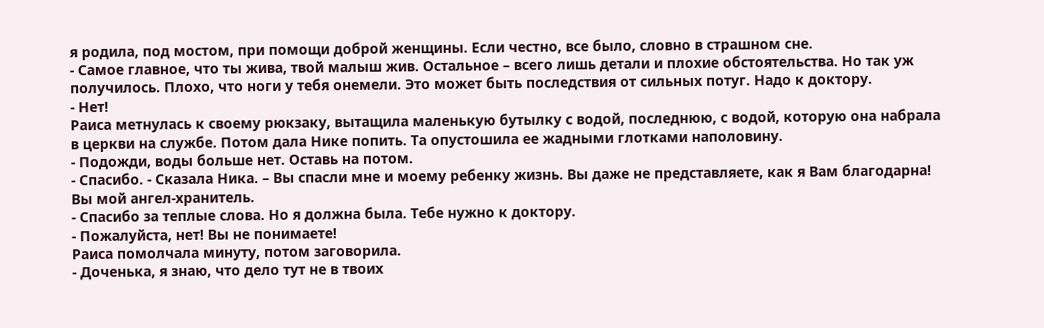я родила, под мостом, при помощи доброй женщины. Если честно, все было, словно в страшном сне.
- Самое главное, что ты жива, твой малыш жив. Остальное – всего лишь детали и плохие обстоятельства. Но так уж получилось. Плохо, что ноги у тебя онемели. Это может быть последствия от сильных потуг. Надо к доктору.
- Нет!
Раиса метнулась к своему рюкзаку, вытащила маленькую бутылку с водой, последнюю, с водой, которую она набрала в церкви на службе. Потом дала Нике попить. Та опустошила ее жадными глотками наполовину.
- Подожди, воды больше нет. Оставь на потом.
- Спасибо. - Сказала Ника. – Вы спасли мне и моему ребенку жизнь. Вы даже не представляете, как я Вам благодарна! Вы мой ангел-хранитель.
- Спасибо за теплые слова. Но я должна была. Тебе нужно к доктору.
- Пожалуйста, нет! Вы не понимаете!
Раиса помолчала минуту, потом заговорила.
- Доченька, я знаю, что дело тут не в твоих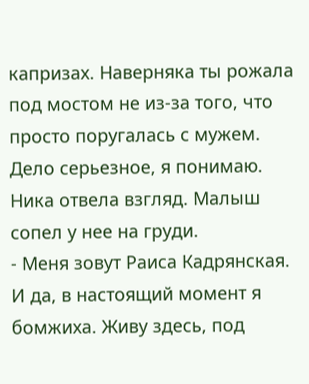капризах. Наверняка ты рожала под мостом не из-за того, что просто поругалась с мужем. Дело серьезное, я понимаю.
Ника отвела взгляд. Малыш сопел у нее на груди.
- Меня зовут Раиса Кадрянская. И да, в настоящий момент я бомжиха. Живу здесь, под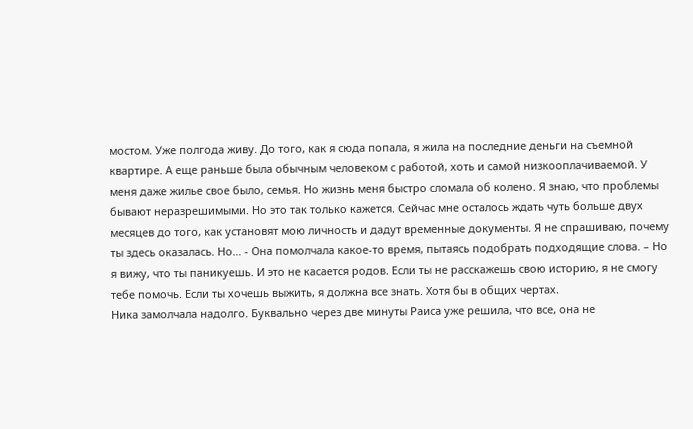мостом. Уже полгода живу. До того, как я сюда попала, я жила на последние деньги на съемной квартире. А еще раньше была обычным человеком с работой, хоть и самой низкооплачиваемой. У меня даже жилье свое было, семья. Но жизнь меня быстро сломала об колено. Я знаю, что проблемы бывают неразрешимыми. Но это так только кажется. Сейчас мне осталось ждать чуть больше двух месяцев до того, как установят мою личность и дадут временные документы. Я не спрашиваю, почему ты здесь оказалась. Но… - Она помолчала какое-то время, пытаясь подобрать подходящие слова. – Но я вижу, что ты паникуешь. И это не касается родов. Если ты не расскажешь свою историю, я не смогу тебе помочь. Если ты хочешь выжить, я должна все знать. Хотя бы в общих чертах.
Ника замолчала надолго. Буквально через две минуты Раиса уже решила, что все, она не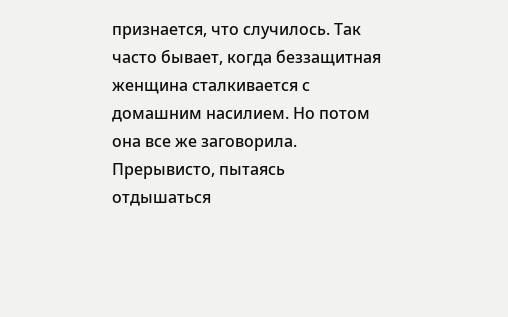признается, что случилось. Так часто бывает, когда беззащитная женщина сталкивается с домашним насилием. Но потом она все же заговорила. Прерывисто, пытаясь отдышаться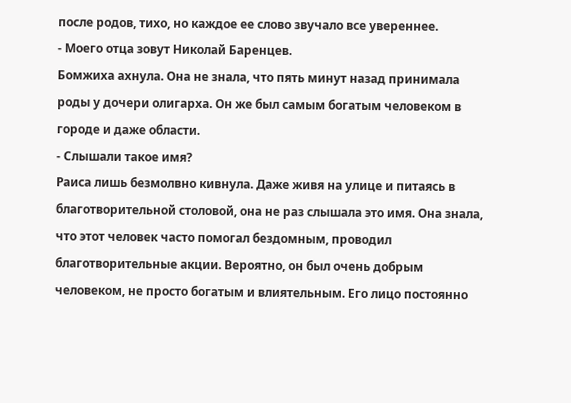после родов, тихо, но каждое ее слово звучало все увереннее.
- Моего отца зовут Николай Баренцев.
Бомжиха ахнула. Она не знала, что пять минут назад принимала роды у дочери олигарха. Он же был самым богатым человеком в городе и даже области.
- Слышали такое имя?
Раиса лишь безмолвно кивнула. Даже живя на улице и питаясь в благотворительной столовой, она не раз слышала это имя. Она знала, что этот человек часто помогал бездомным, проводил благотворительные акции. Вероятно, он был очень добрым человеком, не просто богатым и влиятельным. Его лицо постоянно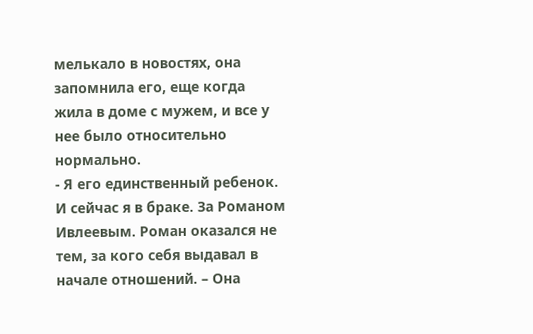мелькало в новостях, она запомнила его, еще когда жила в доме с мужем, и все у нее было относительно нормально.
- Я его единственный ребенок. И сейчас я в браке. За Романом Ивлеевым. Роман оказался не тем, за кого себя выдавал в начале отношений. – Она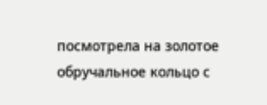посмотрела на золотое обручальное кольцо с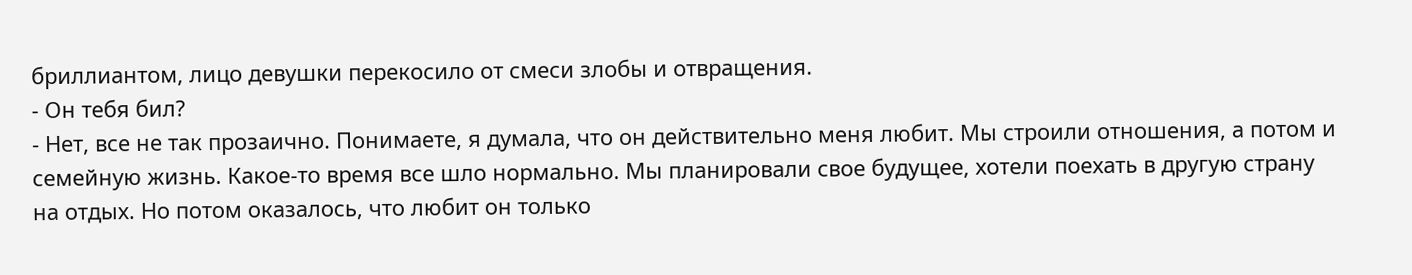бриллиантом, лицо девушки перекосило от смеси злобы и отвращения.
- Он тебя бил?
- Нет, все не так прозаично. Понимаете, я думала, что он действительно меня любит. Мы строили отношения, а потом и семейную жизнь. Какое-то время все шло нормально. Мы планировали свое будущее, хотели поехать в другую страну на отдых. Но потом оказалось, что любит он только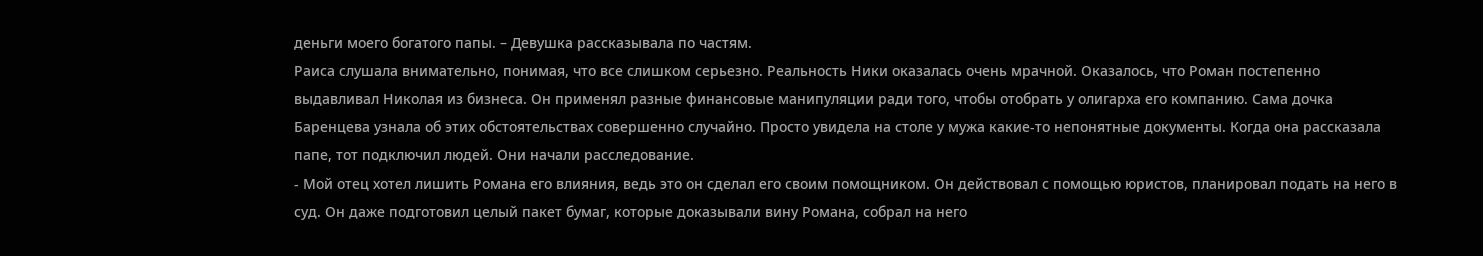деньги моего богатого папы. – Девушка рассказывала по частям.
Раиса слушала внимательно, понимая, что все слишком серьезно. Реальность Ники оказалась очень мрачной. Оказалось, что Роман постепенно выдавливал Николая из бизнеса. Он применял разные финансовые манипуляции ради того, чтобы отобрать у олигарха его компанию. Сама дочка Баренцева узнала об этих обстоятельствах совершенно случайно. Просто увидела на столе у мужа какие-то непонятные документы. Когда она рассказала папе, тот подключил людей. Они начали расследование.
- Мой отец хотел лишить Романа его влияния, ведь это он сделал его своим помощником. Он действовал с помощью юристов, планировал подать на него в суд. Он даже подготовил целый пакет бумаг, которые доказывали вину Романа, собрал на него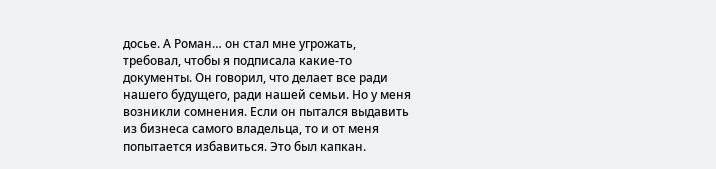досье. А Роман… он стал мне угрожать, требовал, чтобы я подписала какие-то документы. Он говорил, что делает все ради нашего будущего, ради нашей семьи. Но у меня возникли сомнения. Если он пытался выдавить из бизнеса самого владельца, то и от меня попытается избавиться. Это был капкан.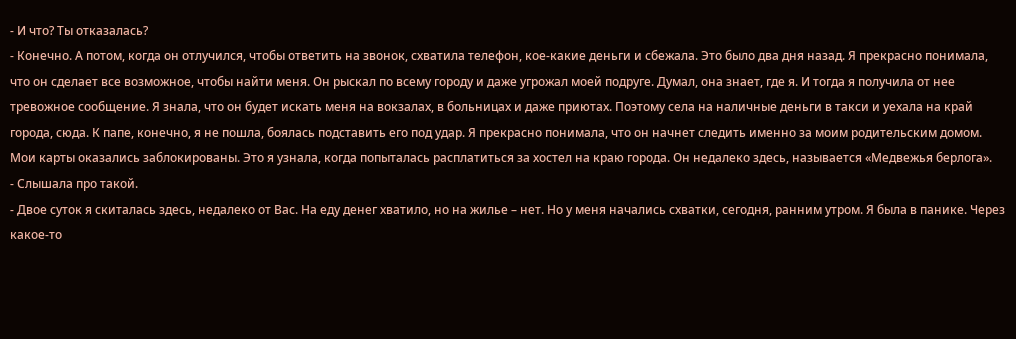- И что? Ты отказалась?
- Конечно. А потом, когда он отлучился, чтобы ответить на звонок, схватила телефон, кое-какие деньги и сбежала. Это было два дня назад. Я прекрасно понимала, что он сделает все возможное, чтобы найти меня. Он рыскал по всему городу и даже угрожал моей подруге. Думал, она знает, где я. И тогда я получила от нее тревожное сообщение. Я знала, что он будет искать меня на вокзалах, в больницах и даже приютах. Поэтому села на наличные деньги в такси и уехала на край города, сюда. К папе, конечно, я не пошла, боялась подставить его под удар. Я прекрасно понимала, что он начнет следить именно за моим родительским домом. Мои карты оказались заблокированы. Это я узнала, когда попыталась расплатиться за хостел на краю города. Он недалеко здесь, называется «Медвежья берлога».
- Слышала про такой.
- Двое суток я скиталась здесь, недалеко от Вас. На еду денег хватило, но на жилье – нет. Но у меня начались схватки, сегодня, ранним утром. Я была в панике. Через какое-то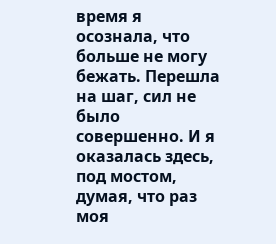время я осознала, что больше не могу бежать. Перешла на шаг, сил не было совершенно. И я оказалась здесь, под мостом, думая, что раз моя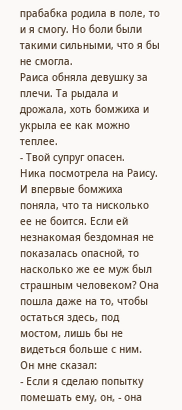прабабка родила в поле, то и я смогу. Но боли были такими сильными, что я бы не смогла.
Раиса обняла девушку за плечи. Та рыдала и дрожала, хоть бомжиха и укрыла ее как можно теплее.
- Твой супруг опасен.
Ника посмотрела на Раису. И впервые бомжиха поняла, что та нисколько ее не боится. Если ей незнакомая бездомная не показалась опасной, то насколько же ее муж был страшным человеком? Она пошла даже на то, чтобы остаться здесь, под мостом, лишь бы не видеться больше с ним.
Он мне сказал:
- Если я сделаю попытку помешать ему, он, - она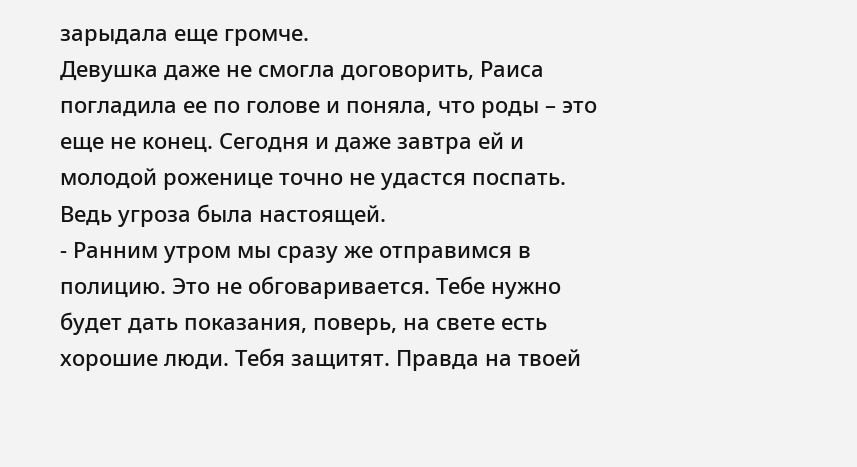зарыдала еще громче.
Девушка даже не смогла договорить, Раиса погладила ее по голове и поняла, что роды – это еще не конец. Сегодня и даже завтра ей и молодой роженице точно не удастся поспать. Ведь угроза была настоящей.
- Ранним утром мы сразу же отправимся в полицию. Это не обговаривается. Тебе нужно будет дать показания, поверь, на свете есть хорошие люди. Тебя защитят. Правда на твоей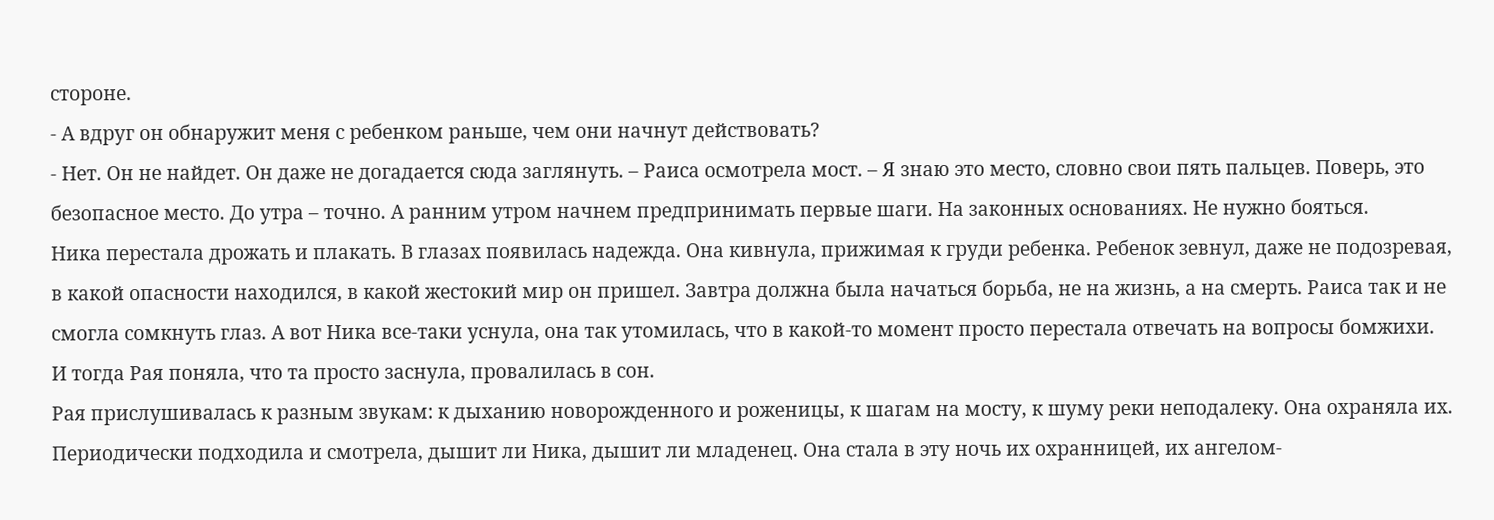стороне.
- А вдруг он обнаружит меня с ребенком раньше, чем они начнут действовать?
- Нет. Он не найдет. Он даже не догадается сюда заглянуть. – Раиса осмотрела мост. – Я знаю это место, словно свои пять пальцев. Поверь, это безопасное место. До утра – точно. А ранним утром начнем предпринимать первые шаги. На законных основаниях. Не нужно бояться.
Ника перестала дрожать и плакать. В глазах появилась надежда. Она кивнула, прижимая к груди ребенка. Ребенок зевнул, даже не подозревая, в какой опасности находился, в какой жестокий мир он пришел. Завтра должна была начаться борьба, не на жизнь, а на смерть. Раиса так и не смогла сомкнуть глаз. А вот Ника все-таки уснула, она так утомилась, что в какой-то момент просто перестала отвечать на вопросы бомжихи. И тогда Рая поняла, что та просто заснула, провалилась в сон.
Рая прислушивалась к разным звукам: к дыханию новорожденного и роженицы, к шагам на мосту, к шуму реки неподалеку. Она охраняла их. Периодически подходила и смотрела, дышит ли Ника, дышит ли младенец. Она стала в эту ночь их охранницей, их ангелом-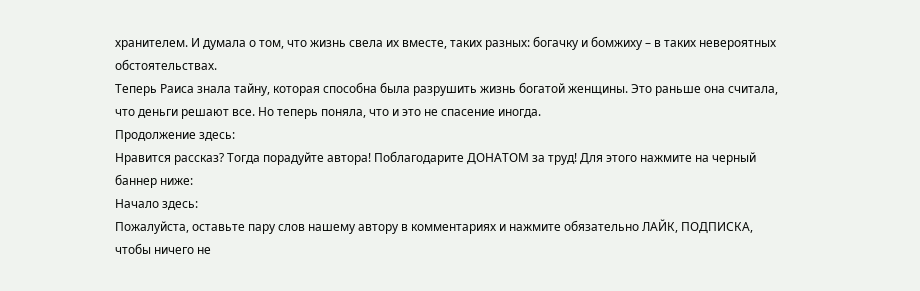хранителем. И думала о том, что жизнь свела их вместе, таких разных: богачку и бомжиху – в таких невероятных обстоятельствах.
Теперь Раиса знала тайну, которая способна была разрушить жизнь богатой женщины. Это раньше она считала, что деньги решают все. Но теперь поняла, что и это не спасение иногда.
Продолжение здесь:
Нравится рассказ? Тогда порадуйте автора! Поблагодарите ДОНАТОМ за труд! Для этого нажмите на черный баннер ниже:
Начало здесь:
Пожалуйста, оставьте пару слов нашему автору в комментариях и нажмите обязательно ЛАЙК, ПОДПИСКА, чтобы ничего не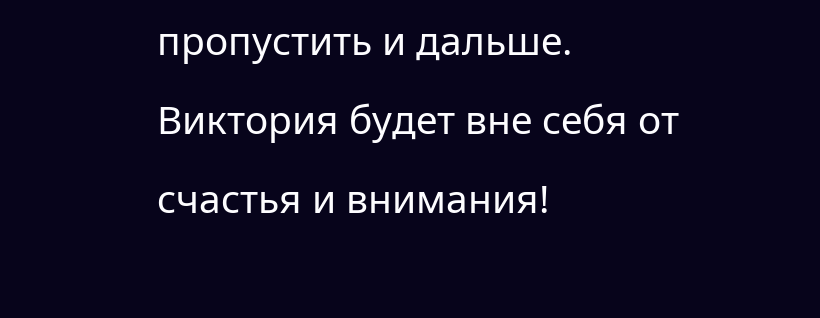пропустить и дальше. Виктория будет вне себя от счастья и внимания!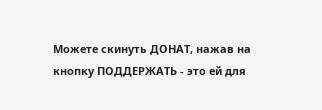Можете скинуть ДОНАТ, нажав на кнопку ПОДДЕРЖАТЬ - это ей для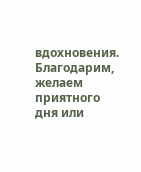вдохновения. Благодарим, желаем приятного дня или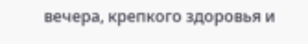вечера, крепкого здоровья и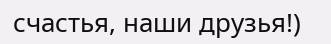счастья, наши друзья!)